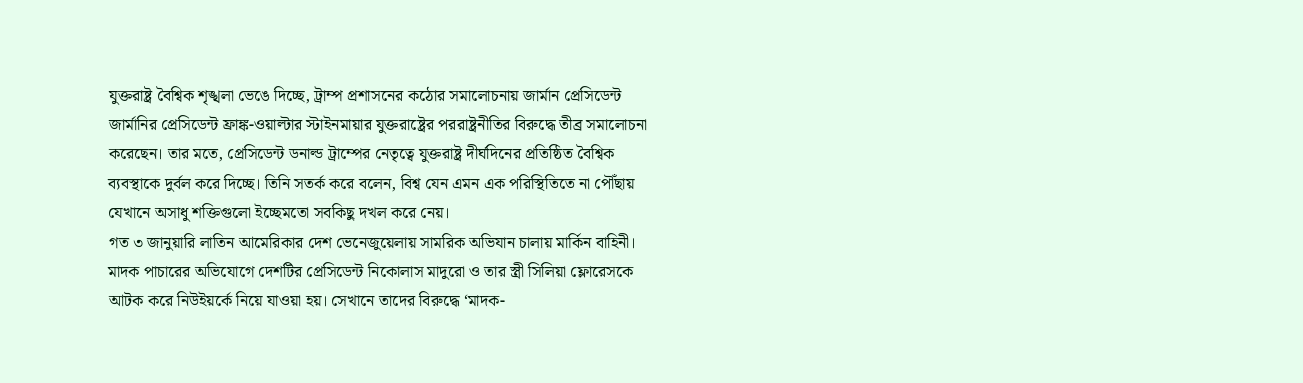যুক্তরাষ্ট্র বৈশ্বিক শৃঙ্খলা ভেঙে দিচ্ছে, ট্রাম্প প্রশাসনের কঠোর সমালোচনায় জার্মান প্রেসিডেন্ট
জার্মানির প্রেসিডেন্ট ফ্রাঙ্ক-ওয়াল্টার স্টাইনমায়ার যুক্তরাষ্ট্রের পররাষ্ট্রনীতির বিরুদ্ধে তীব্র সমালোচনা করেছেন। তার মতে, প্রেসিডেন্ট ডনাল্ড ট্রাম্পের নেতৃত্বে যুক্তরাষ্ট্র দীর্ঘদিনের প্রতিষ্ঠিত বৈশ্বিক ব্যবস্থাকে দুর্বল করে দিচ্ছে। তিনি সতর্ক করে বলেন, বিশ্ব যেন এমন এক পরিস্থিতিতে না পৌঁছায় যেখানে অসাধু শক্তিগুলো ইচ্ছেমতো সবকিছু দখল করে নেয়।
গত ৩ জানুয়ারি লাতিন আমেরিকার দেশ ভেনেজুয়েলায় সামরিক অভিযান চালায় মার্কিন বাহিনী। মাদক পাচারের অভিযোগে দেশটির প্রেসিডেন্ট নিকোলাস মাদুরো ও তার স্ত্রী সিলিয়া ফ্লোরেসকে আটক করে নিউইয়র্কে নিয়ে যাওয়া হয়। সেখানে তাদের বিরুদ্ধে ‘মাদক-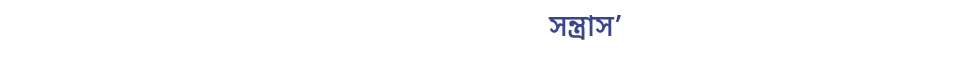সন্ত্রাস’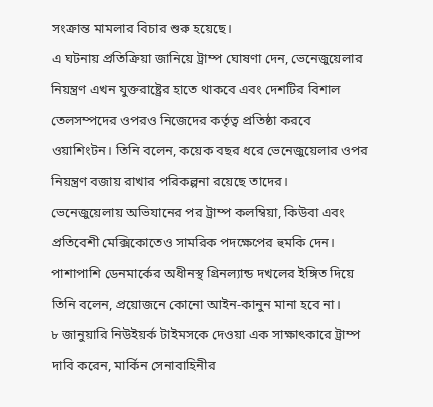সংক্রান্ত মামলার বিচার শুরু হয়েছে।
এ ঘটনায় প্রতিক্রিয়া জানিয়ে ট্রাম্প ঘোষণা দেন, ভেনেজুয়েলার নিয়ন্ত্রণ এখন যুক্তরাষ্ট্রের হাতে থাকবে এবং দেশটির বিশাল তেলসম্পদের ওপরও নিজেদের কর্তৃত্ব প্রতিষ্ঠা করবে ওয়াশিংটন। তিনি বলেন, কয়েক বছর ধরে ভেনেজুয়েলার ওপর নিয়ন্ত্রণ বজায় রাখার পরিকল্পনা রয়েছে তাদের।
ভেনেজুয়েলায় অভিযানের পর ট্রাম্প কলম্বিয়া, কিউবা এবং প্রতিবেশী মেক্সিকোতেও সামরিক পদক্ষেপের হুমকি দেন। পাশাপাশি ডেনমার্কের অধীনস্থ গ্রিনল্যান্ড দখলের ইঙ্গিত দিয়ে তিনি বলেন, প্রয়োজনে কোনো আইন-কানুন মানা হবে না।
৮ জানুয়ারি নিউইয়র্ক টাইমসকে দেওয়া এক সাক্ষাৎকারে ট্রাম্প দাবি করেন, মার্কিন সেনাবাহিনীর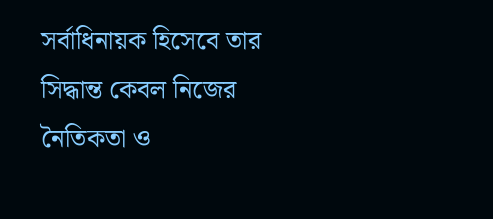সর্বাধিনায়ক হিসেবে তার সিদ্ধান্ত কেবল নিজের নৈতিকতা ও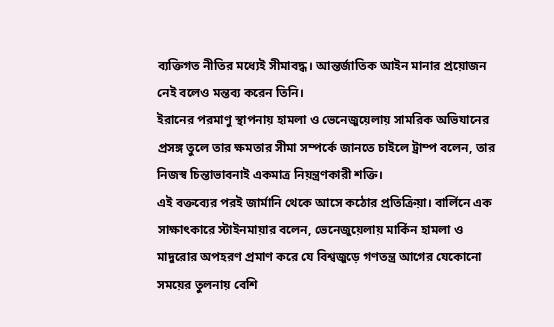ব্যক্তিগত নীতির মধ্যেই সীমাবদ্ধ। আন্তর্জাতিক আইন মানার প্রয়োজন নেই বলেও মন্তব্য করেন তিনি।
ইরানের পরমাণু স্থাপনায় হামলা ও ভেনেজুয়েলায় সামরিক অভিযানের প্রসঙ্গ তুলে তার ক্ষমতার সীমা সম্পর্কে জানতে চাইলে ট্রাম্প বলেন, তার নিজস্ব চিন্তাভাবনাই একমাত্র নিয়ন্ত্রণকারী শক্তি।
এই বক্তব্যের পরই জার্মানি থেকে আসে কঠোর প্রতিক্রিয়া। বার্লিনে এক সাক্ষাৎকারে স্টাইনমায়ার বলেন, ভেনেজুয়েলায় মার্কিন হামলা ও মাদুরোর অপহরণ প্রমাণ করে যে বিশ্বজুড়ে গণতন্ত্র আগের যেকোনো সময়ের তুলনায় বেশি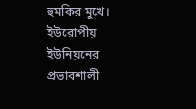হুমকির মুখে।
ইউরোপীয় ইউনিয়নের প্রভাবশালী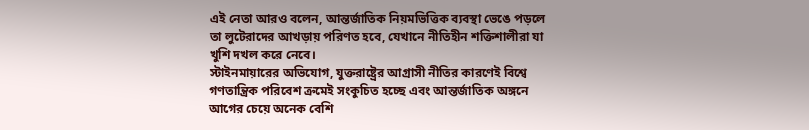এই নেতা আরও বলেন, আন্তর্জাতিক নিয়মভিত্তিক ব্যবস্থা ভেঙে পড়লে তা লুটেরাদের আখড়ায় পরিণত হবে, যেখানে নীতিহীন শক্তিশালীরা যা খুশি দখল করে নেবে।
স্টাইনমায়ারের অভিযোগ, যুক্তরাষ্ট্রের আগ্রাসী নীতির কারণেই বিশ্বে গণতান্ত্রিক পরিবেশ ক্রমেই সংকুচিত হচ্ছে এবং আন্তর্জাতিক অঙ্গনে আগের চেয়ে অনেক বেশি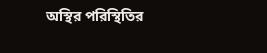অস্থির পরিস্থিতির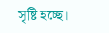সৃষ্টি হচ্ছে।